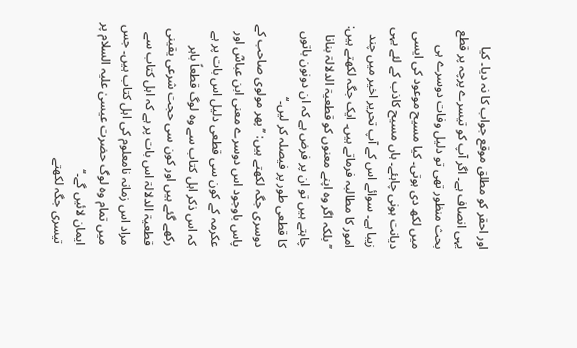اور احقر کو مطلق موقع جواب کا نہ دیا۔ کیا یہی انصاف ہے۔ اگر آپ کو تیسرے پرچہ پر قطع بحث منظور تھی تو دلیل وفات دوسرے ہی میں لکھ دی ہوتی۔ کیا مسیح موعود کی ایسی دیانت ہونی چاہئے۔ ہاں مسیح کاذب کے لئے یہی زیبا ہے۔ سوائے اس کے آپ تحریر اخیر میں چند امور کا مطالبہ فرماتے ہیں۔ ایک جگہ لکھتے ہیں: ’’بلکہ اگر وہ اپنے معنوں کو قطعیۃ الدلالۃ بنانا چاہتے ہیں تو ان پر فرض ہے کہ ان دونون باتوں کا قطعی طور پر فیصلہ کر لیں۔‘‘
دوسری جگہ لکھتے ہیں: ’’پھر مولوی صاحب کے پاس باوجود اس دوسرے معنی ابن عباسؓ اور عکرمہ کے کون سی قطعی دلیل اس بات پر ہے کہ اس ذکر اہل کتاب سے وہ لوگ قطعاً باہر رکھے گئے ہیں اور کون سی حجت شرعی یقینی قطعیۃ الدلالۃ اس بات پر ہے کہ اہل کتاب سے مراد اس زمانہ نامعلوم کی اہل کتاب ہیں۔ جس میں تمام وہ لوگ حضرت عیسیٰ علیہ السلام پر ایمان لائیں گے۔‘‘
تیسری جگہ لکھتے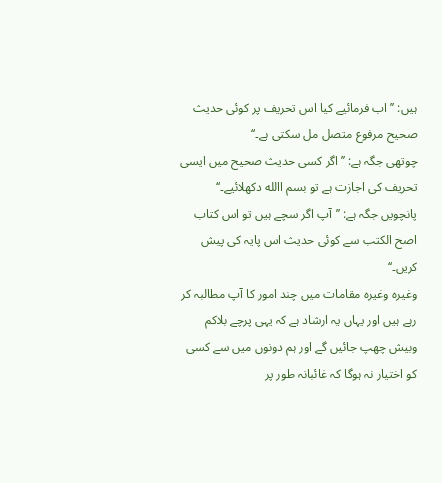ہیں: ’’اب فرمائیے کیا اس تحریف پر کوئی حدیث صحیح مرفوع متصل مل سکتی ہے۔‘‘
چوتھی جگہ ہے: ’’اگر کسی حدیث صحیح میں ایسی تحریف کی اجازت ہے تو بسم االله دکھلائیے۔‘‘
پانچویں جگہ ہے: ’’آپ اگر سچے ہیں تو اس کتاب اصح الکتب سے کوئی حدیث اس پایہ کی پیش کریں۔‘‘
وغیرہ وغیرہ مقامات میں چند امور کا آپ مطالبہ کر رہے ہیں اور یہاں یہ ارشاد ہے کہ یہی پرچے بلاکم وبیش چھپ جائیں گے اور ہم دونوں میں سے کسی کو اختیار نہ ہوگا کہ غائبانہ طور پر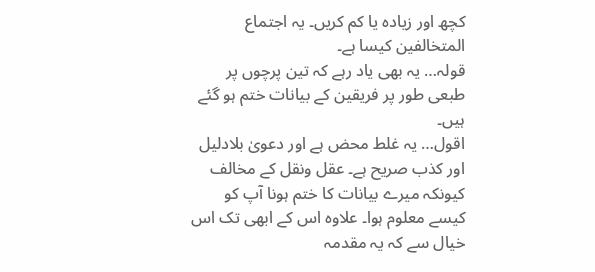کچھ اور زیادہ یا کم کریں۔ یہ اجتماع المتخالفین کیسا ہے۔
قولہ… یہ بھی یاد رہے کہ تین پرچوں پر طبعی طور پر فریقین کے بیانات ختم ہو گئے ہیں۔
اقول… یہ غلط محض ہے اور دعویٰ بلادلیل اور کذب صریح ہے۔ عقل ونقل کے مخالف کیونکہ میرے بیانات کا ختم ہونا آپ کو کیسے معلوم ہوا۔ علاوہ اس کے ابھی تک اس خیال سے کہ یہ مقدمہ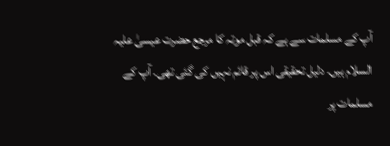آپ کے مسلمات سے ہے کہ قبل موتہ کا مرجع حضرت عیسیٰ علیہ السلام ہیں۔ دلیل تحقیقی اس پر قائم نہیں کی گئی تھی۔ آپ کے مسلمات پر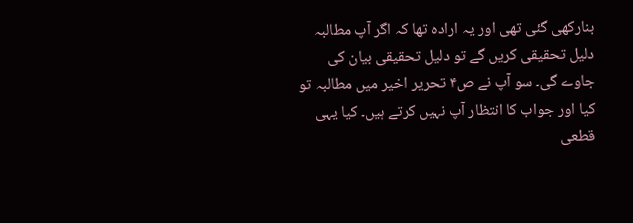بنارکھی گئی تھی اور یہ ارادہ تھا کہ اگر آپ مطالبہ دلیل تحقیقی کریں گے تو دلیل تحقیقی بیان کی جاوے گی۔ سو آپ نے ص۴ تحریر اخیر میں مطالبہ تو کیا اور جواب کا انتظار آپ نہیں کرتے ہیں۔ کیا یہی قطعی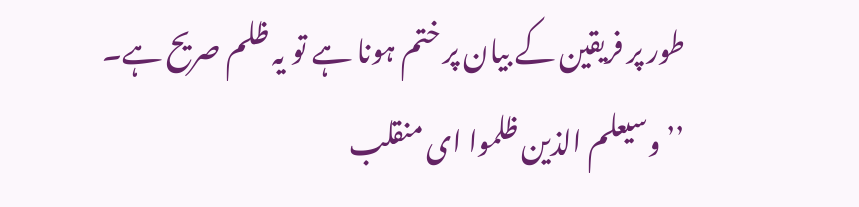طور پر فریقین کے بیان پر ختم ہونا ہے تو یہ ظلم صریح ہے۔ ’’وسیعلم الذین ظلموا ای منقلب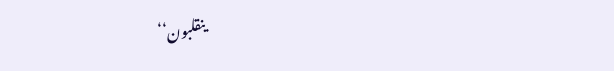ینقلبون‘‘